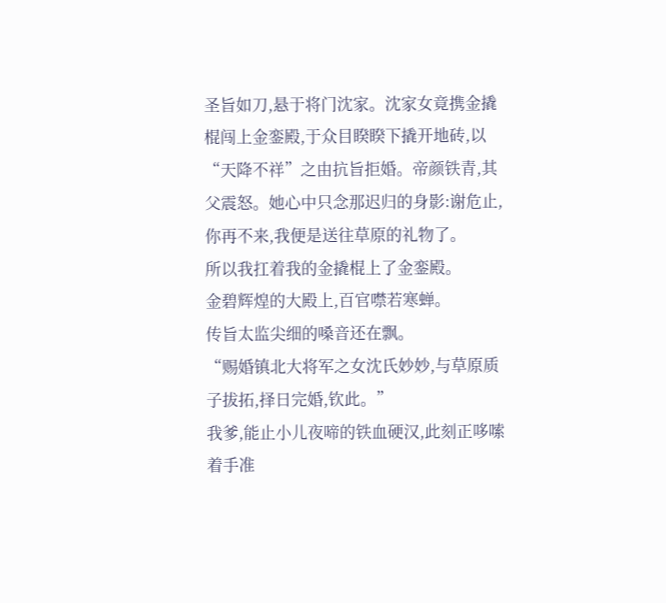圣旨如刀,悬于将门沈家。沈家女竟携金撬棍闯上金銮殿,于众目睽睽下撬开地砖,以“天降不祥”之由抗旨拒婚。帝颜铁青,其父震怒。她心中只念那迟归的身影:谢危止,你再不来,我便是送往草原的礼物了。
所以我扛着我的金撬棍上了金銮殿。
金碧辉煌的大殿上,百官噤若寒蝉。
传旨太监尖细的嗓音还在飘。
“赐婚镇北大将军之女沈氏妙妙,与草原质子拔拓,择日完婚,钦此。”
我爹,能止小儿夜啼的铁血硬汉,此刻正哆嗦着手准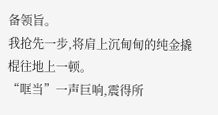备领旨。
我抢先一步,将肩上沉甸甸的纯金撬棍往地上一顿。
“哐当”一声巨响,震得所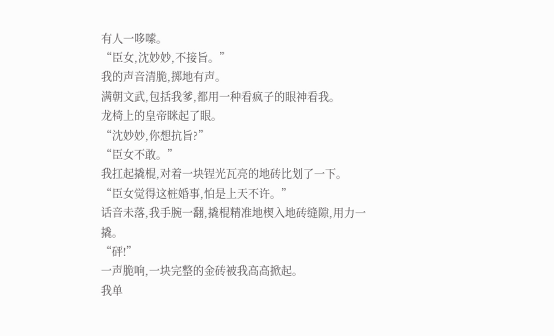有人一哆嗦。
“臣女,沈妙妙,不接旨。”
我的声音清脆,掷地有声。
满朝文武,包括我爹,都用一种看疯子的眼神看我。
龙椅上的皇帝眯起了眼。
“沈妙妙,你想抗旨?”
“臣女不敢。”
我扛起撬棍,对着一块锃光瓦亮的地砖比划了一下。
“臣女觉得这桩婚事,怕是上天不许。”
话音未落,我手腕一翻,撬棍精准地楔入地砖缝隙,用力一撬。
“砰!”
一声脆响,一块完整的金砖被我高高掀起。
我单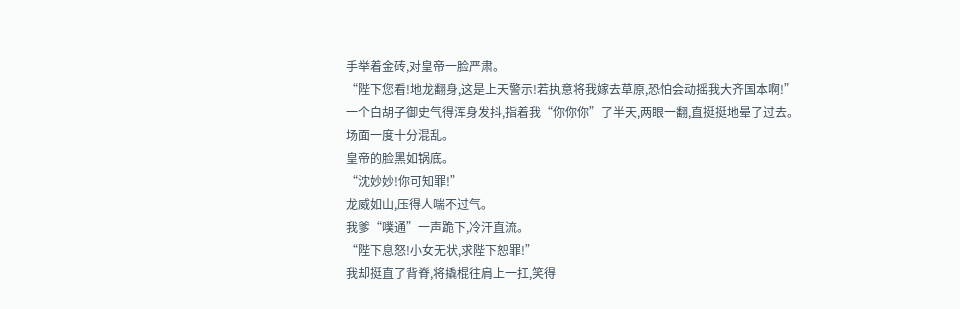手举着金砖,对皇帝一脸严肃。
“陛下您看!地龙翻身,这是上天警示!若执意将我嫁去草原,恐怕会动摇我大齐国本啊!”
一个白胡子御史气得浑身发抖,指着我“你你你”了半天,两眼一翻,直挺挺地晕了过去。
场面一度十分混乱。
皇帝的脸黑如锅底。
“沈妙妙!你可知罪!”
龙威如山,压得人喘不过气。
我爹“噗通”一声跪下,冷汗直流。
“陛下息怒!小女无状,求陛下恕罪!”
我却挺直了背脊,将撬棍往肩上一扛,笑得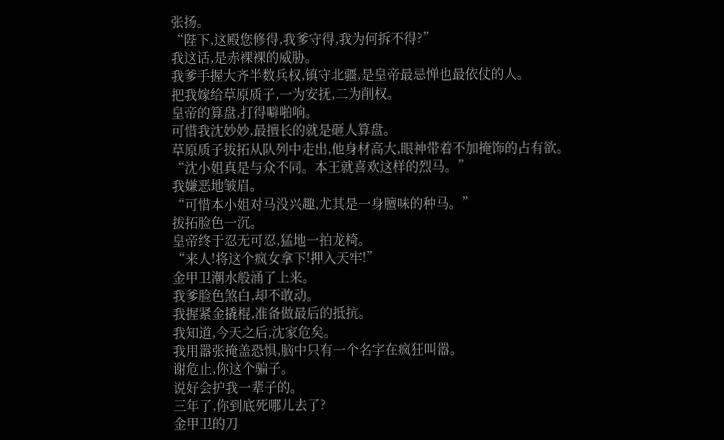张扬。
“陛下,这殿您修得,我爹守得,我为何拆不得?”
我这话,是赤裸裸的威胁。
我爹手握大齐半数兵权,镇守北疆,是皇帝最忌惮也最依仗的人。
把我嫁给草原质子,一为安抚,二为削权。
皇帝的算盘,打得噼啪响。
可惜我沈妙妙,最擅长的就是砸人算盘。
草原质子拔拓从队列中走出,他身材高大,眼神带着不加掩饰的占有欲。
“沈小姐真是与众不同。本王就喜欢这样的烈马。”
我嫌恶地皱眉。
“可惜本小姐对马没兴趣,尤其是一身膻味的种马。”
拔拓脸色一沉。
皇帝终于忍无可忍,猛地一拍龙椅。
“来人!将这个疯女拿下!押入天牢!”
金甲卫潮水般涌了上来。
我爹脸色煞白,却不敢动。
我握紧金撬棍,准备做最后的抵抗。
我知道,今天之后,沈家危矣。
我用嚣张掩盖恐惧,脑中只有一个名字在疯狂叫嚣。
谢危止,你这个骗子。
说好会护我一辈子的。
三年了,你到底死哪儿去了?
金甲卫的刀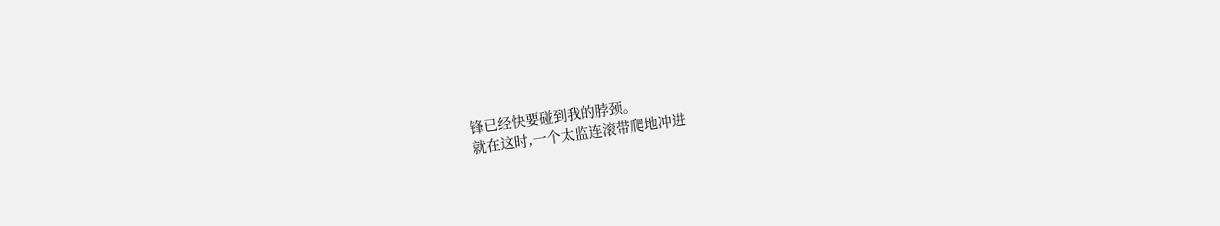锋已经快要碰到我的脖颈。
就在这时,一个太监连滚带爬地冲进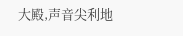大殿,声音尖利地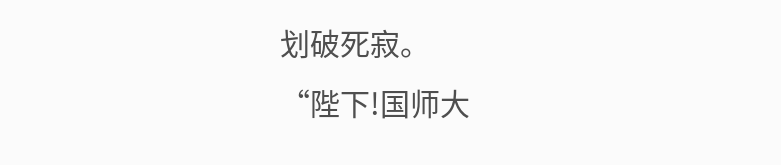划破死寂。
“陛下!国师大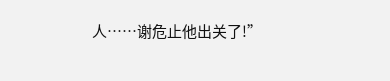人……谢危止他出关了!”